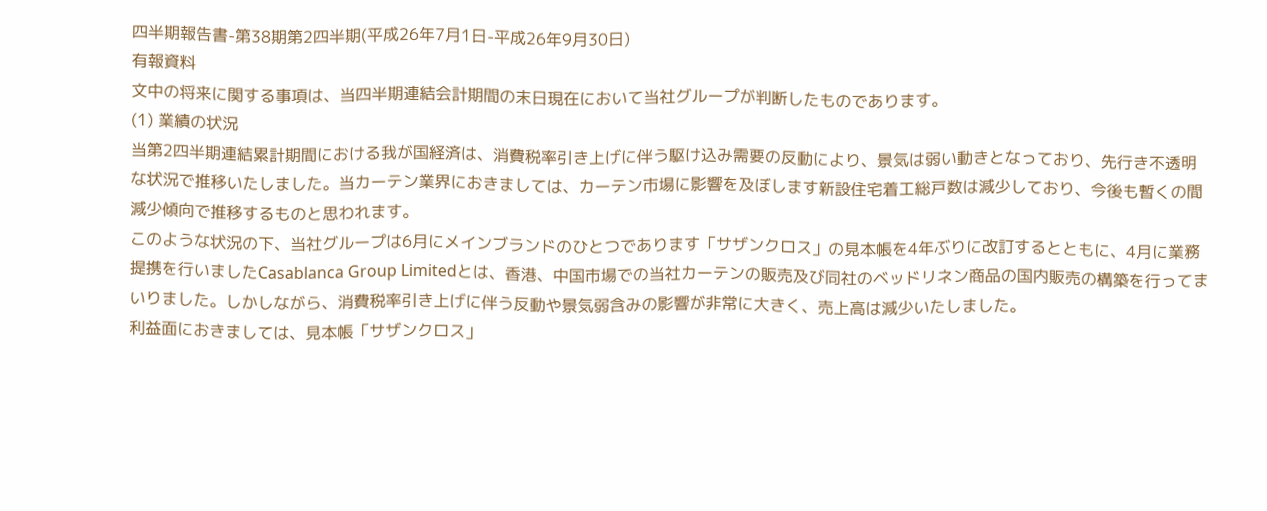四半期報告書-第38期第2四半期(平成26年7月1日-平成26年9月30日)
有報資料
文中の将来に関する事項は、当四半期連結会計期間の末日現在において当社グループが判断したものであります。
(1) 業績の状況
当第2四半期連結累計期間における我が国経済は、消費税率引き上げに伴う駆け込み需要の反動により、景気は弱い動きとなっており、先行き不透明な状況で推移いたしました。当カーテン業界におきましては、カーテン市場に影響を及ぼします新設住宅着工総戸数は減少しており、今後も暫くの間減少傾向で推移するものと思われます。
このような状況の下、当社グループは6月にメインブランドのひとつであります「サザンクロス」の見本帳を4年ぶりに改訂するとともに、4月に業務提携を行いましたCasablanca Group Limitedとは、香港、中国市場での当社カーテンの販売及び同社のベッドリネン商品の国内販売の構築を行ってまいりました。しかしながら、消費税率引き上げに伴う反動や景気弱含みの影響が非常に大きく、売上高は減少いたしました。
利益面におきましては、見本帳「サザンクロス」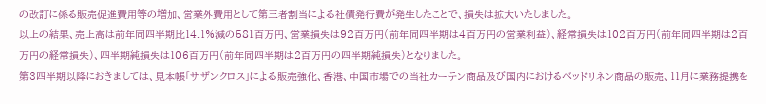の改訂に係る販売促進費用等の増加、営業外費用として第三者割当による社債発行費が発生したことで、損失は拡大いたしました。
以上の結果、売上高は前年同四半期比14.1%減の581百万円、営業損失は92百万円(前年同四半期は4百万円の営業利益)、経常損失は102百万円(前年同四半期は2百万円の経常損失)、四半期純損失は106百万円(前年同四半期は2百万円の四半期純損失)となりました。
第3四半期以降におきましては、見本帳「サザンクロス」による販売強化、香港、中国市場での当社カーテン商品及び国内におけるベッドリネン商品の販売、11月に業務提携を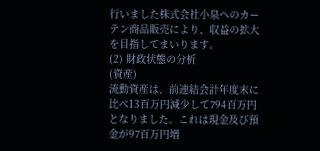行いました株式会社小泉へのカーテン商品販売により、収益の拡大を目指してまいります。
(2) 財政状態の分析
(資産)
流動資産は、前連結会計年度末に比べ13百万円減少して794百万円となりました。これは現金及び預金が97百万円増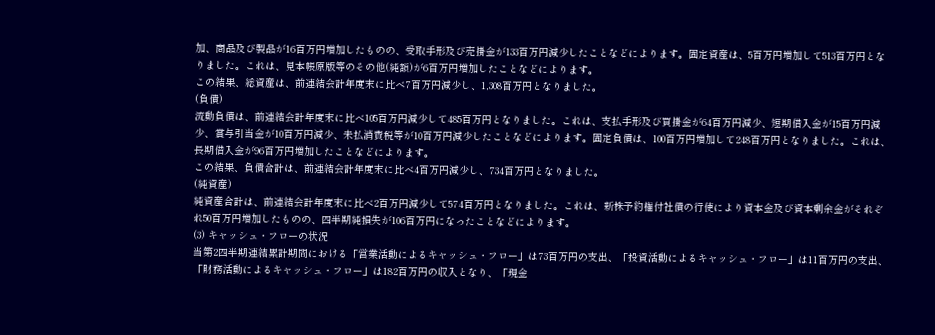加、商品及び製品が16百万円増加したものの、受取手形及び売掛金が133百万円減少したことなどによります。固定資産は、5百万円増加して513百万円となりました。これは、見本帳原版等のその他(純額)が6百万円増加したことなどによります。
この結果、総資産は、前連結会計年度末に比べ7百万円減少し、1,308百万円となりました。
(負債)
流動負債は、前連結会計年度末に比べ105百万円減少して485百万円となりました。これは、支払手形及び買掛金が64百万円減少、短期借入金が15百万円減少、賞与引当金が10百万円減少、未払消費税等が10百万円減少したことなどによります。固定負債は、100百万円増加して248百万円となりました。これは、長期借入金が96百万円増加したことなどによります。
この結果、負債合計は、前連結会計年度末に比べ4百万円減少し、734百万円となりました。
(純資産)
純資産合計は、前連結会計年度末に比べ2百万円減少して574百万円となりました。これは、新株予約権付社債の行使により資本金及び資本剰余金がそれぞれ50百万円増加したものの、四半期純損失が106百万円になったことなどによります。
(3) キャッシュ・フローの状況
当第2四半期連結累計期間における「営業活動によるキャッシュ・フロー」は73百万円の支出、「投資活動によるキャッシュ・フロー」は11百万円の支出、「財務活動によるキャッシュ・フロー」は182百万円の収入となり、「現金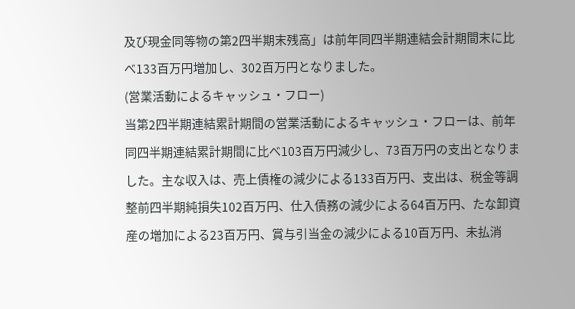及び現金同等物の第2四半期末残高」は前年同四半期連結会計期間末に比べ133百万円増加し、302百万円となりました。
(営業活動によるキャッシュ・フロー)
当第2四半期連結累計期間の営業活動によるキャッシュ・フローは、前年同四半期連結累計期間に比べ103百万円減少し、73百万円の支出となりました。主な収入は、売上債権の減少による133百万円、支出は、税金等調整前四半期純損失102百万円、仕入債務の減少による64百万円、たな卸資産の増加による23百万円、賞与引当金の減少による10百万円、未払消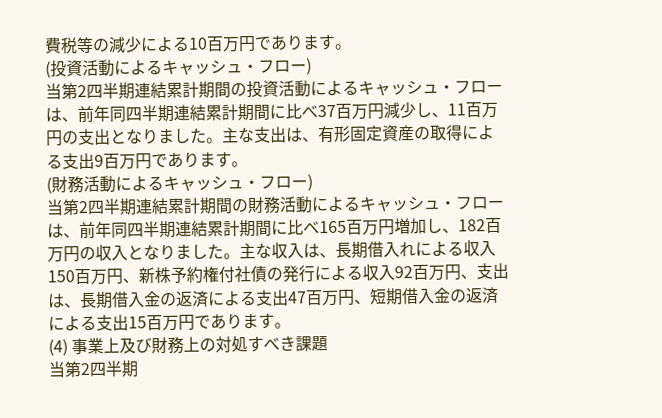費税等の減少による10百万円であります。
(投資活動によるキャッシュ・フロー)
当第2四半期連結累計期間の投資活動によるキャッシュ・フローは、前年同四半期連結累計期間に比べ37百万円減少し、11百万円の支出となりました。主な支出は、有形固定資産の取得による支出9百万円であります。
(財務活動によるキャッシュ・フロー)
当第2四半期連結累計期間の財務活動によるキャッシュ・フローは、前年同四半期連結累計期間に比べ165百万円増加し、182百万円の収入となりました。主な収入は、長期借入れによる収入150百万円、新株予約権付社債の発行による収入92百万円、支出は、長期借入金の返済による支出47百万円、短期借入金の返済による支出15百万円であります。
(4) 事業上及び財務上の対処すべき課題
当第2四半期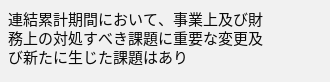連結累計期間において、事業上及び財務上の対処すべき課題に重要な変更及び新たに生じた課題はあり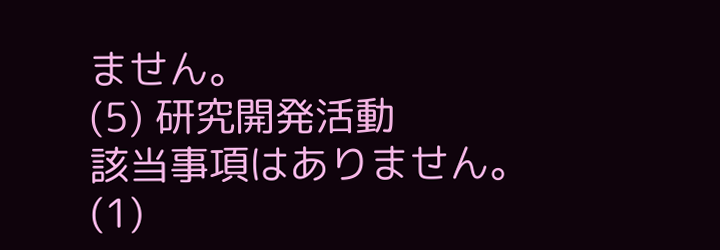ません。
(5) 研究開発活動
該当事項はありません。
(1)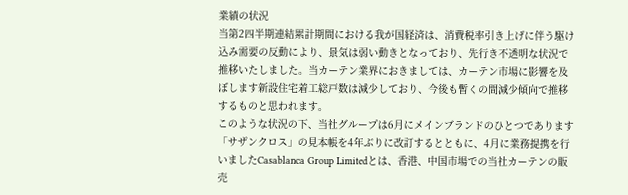業績の状況
当第2四半期連結累計期間における我が国経済は、消費税率引き上げに伴う駆け込み需要の反動により、景気は弱い動きとなっており、先行き不透明な状況で推移いたしました。当カーテン業界におきましては、カーテン市場に影響を及ぼします新設住宅着工総戸数は減少しており、今後も暫くの間減少傾向で推移するものと思われます。
このような状況の下、当社グループは6月にメインブランドのひとつであります「サザンクロス」の見本帳を4年ぶりに改訂するとともに、4月に業務提携を行いましたCasablanca Group Limitedとは、香港、中国市場での当社カーテンの販売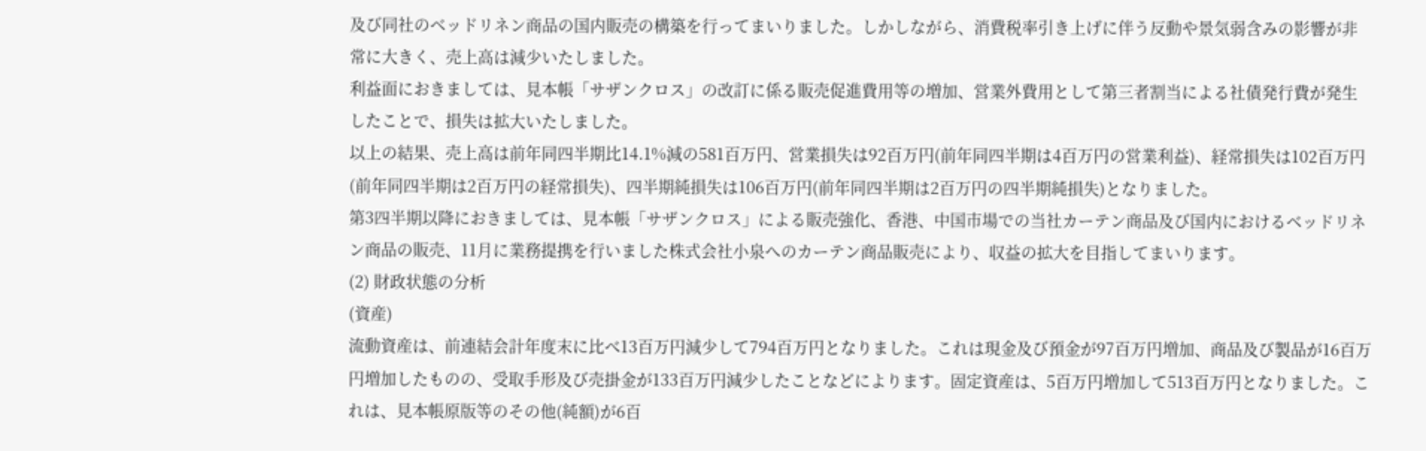及び同社のベッドリネン商品の国内販売の構築を行ってまいりました。しかしながら、消費税率引き上げに伴う反動や景気弱含みの影響が非常に大きく、売上高は減少いたしました。
利益面におきましては、見本帳「サザンクロス」の改訂に係る販売促進費用等の増加、営業外費用として第三者割当による社債発行費が発生したことで、損失は拡大いたしました。
以上の結果、売上高は前年同四半期比14.1%減の581百万円、営業損失は92百万円(前年同四半期は4百万円の営業利益)、経常損失は102百万円(前年同四半期は2百万円の経常損失)、四半期純損失は106百万円(前年同四半期は2百万円の四半期純損失)となりました。
第3四半期以降におきましては、見本帳「サザンクロス」による販売強化、香港、中国市場での当社カーテン商品及び国内におけるベッドリネン商品の販売、11月に業務提携を行いました株式会社小泉へのカーテン商品販売により、収益の拡大を目指してまいります。
(2) 財政状態の分析
(資産)
流動資産は、前連結会計年度末に比べ13百万円減少して794百万円となりました。これは現金及び預金が97百万円増加、商品及び製品が16百万円増加したものの、受取手形及び売掛金が133百万円減少したことなどによります。固定資産は、5百万円増加して513百万円となりました。これは、見本帳原版等のその他(純額)が6百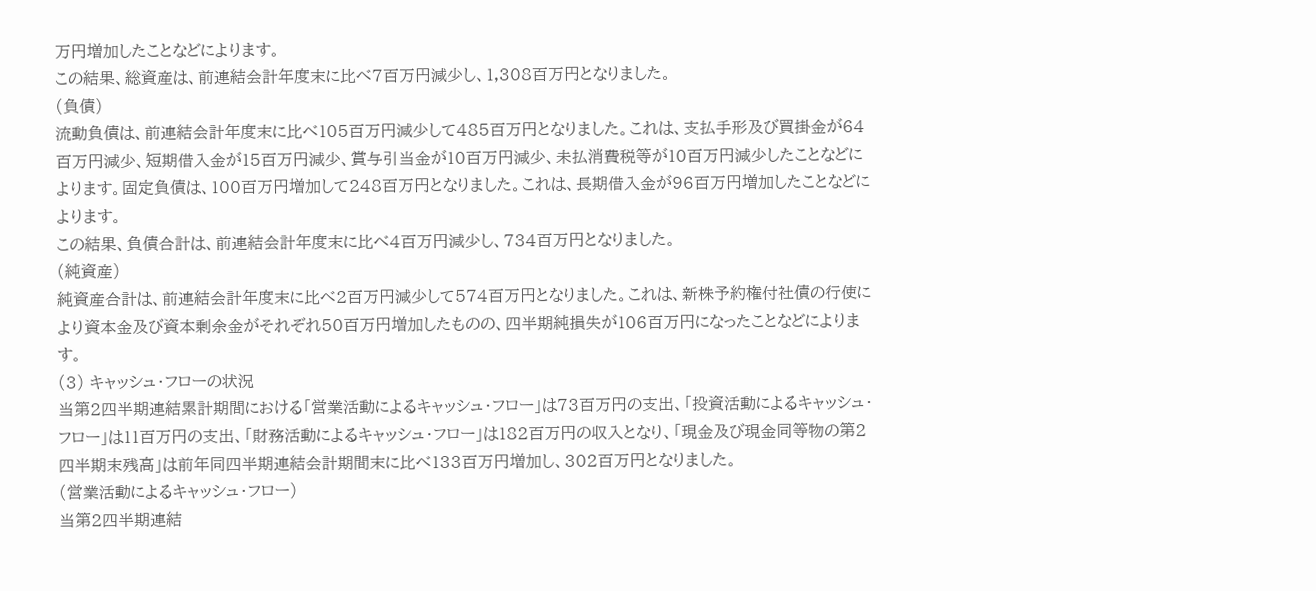万円増加したことなどによります。
この結果、総資産は、前連結会計年度末に比べ7百万円減少し、1,308百万円となりました。
(負債)
流動負債は、前連結会計年度末に比べ105百万円減少して485百万円となりました。これは、支払手形及び買掛金が64百万円減少、短期借入金が15百万円減少、賞与引当金が10百万円減少、未払消費税等が10百万円減少したことなどによります。固定負債は、100百万円増加して248百万円となりました。これは、長期借入金が96百万円増加したことなどによります。
この結果、負債合計は、前連結会計年度末に比べ4百万円減少し、734百万円となりました。
(純資産)
純資産合計は、前連結会計年度末に比べ2百万円減少して574百万円となりました。これは、新株予約権付社債の行使により資本金及び資本剰余金がそれぞれ50百万円増加したものの、四半期純損失が106百万円になったことなどによります。
(3) キャッシュ・フローの状況
当第2四半期連結累計期間における「営業活動によるキャッシュ・フロー」は73百万円の支出、「投資活動によるキャッシュ・フロー」は11百万円の支出、「財務活動によるキャッシュ・フロー」は182百万円の収入となり、「現金及び現金同等物の第2四半期末残高」は前年同四半期連結会計期間末に比べ133百万円増加し、302百万円となりました。
(営業活動によるキャッシュ・フロー)
当第2四半期連結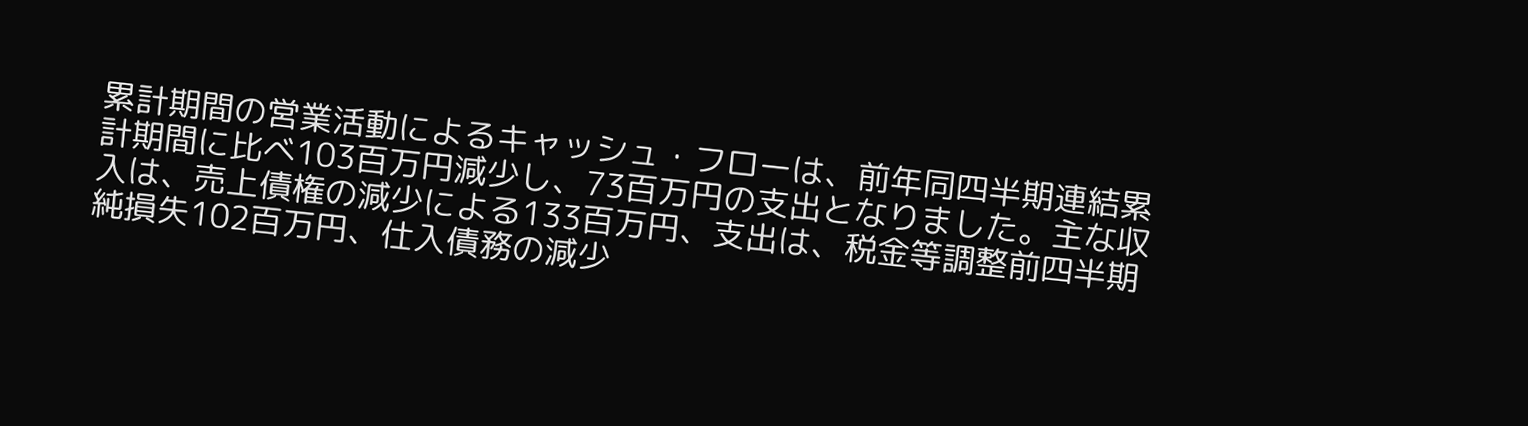累計期間の営業活動によるキャッシュ・フローは、前年同四半期連結累計期間に比べ103百万円減少し、73百万円の支出となりました。主な収入は、売上債権の減少による133百万円、支出は、税金等調整前四半期純損失102百万円、仕入債務の減少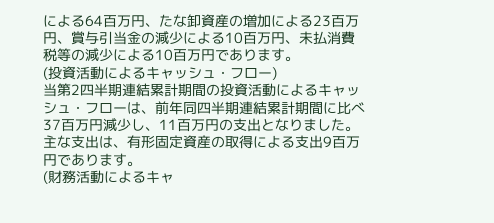による64百万円、たな卸資産の増加による23百万円、賞与引当金の減少による10百万円、未払消費税等の減少による10百万円であります。
(投資活動によるキャッシュ・フロー)
当第2四半期連結累計期間の投資活動によるキャッシュ・フローは、前年同四半期連結累計期間に比べ37百万円減少し、11百万円の支出となりました。主な支出は、有形固定資産の取得による支出9百万円であります。
(財務活動によるキャ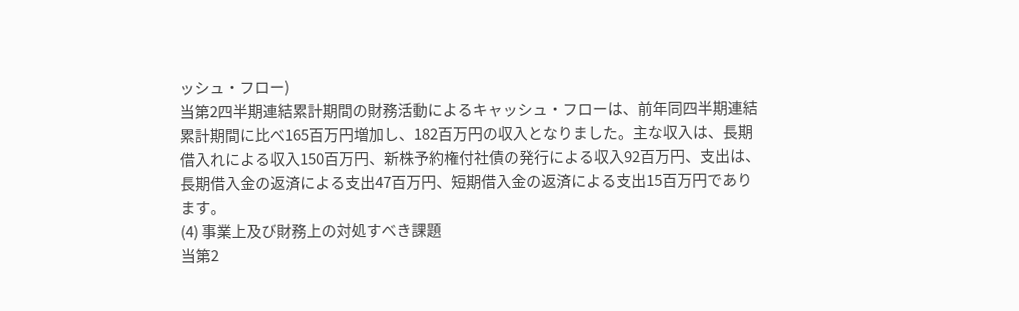ッシュ・フロー)
当第2四半期連結累計期間の財務活動によるキャッシュ・フローは、前年同四半期連結累計期間に比べ165百万円増加し、182百万円の収入となりました。主な収入は、長期借入れによる収入150百万円、新株予約権付社債の発行による収入92百万円、支出は、長期借入金の返済による支出47百万円、短期借入金の返済による支出15百万円であります。
(4) 事業上及び財務上の対処すべき課題
当第2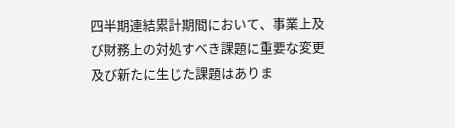四半期連結累計期間において、事業上及び財務上の対処すべき課題に重要な変更及び新たに生じた課題はありま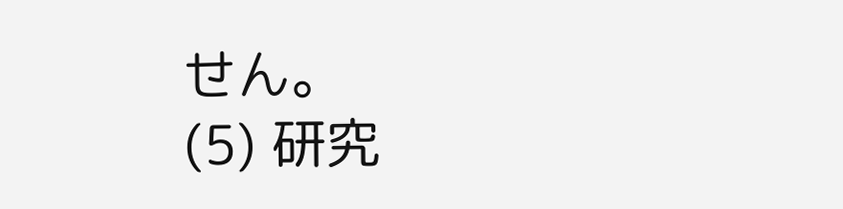せん。
(5) 研究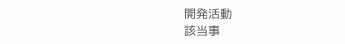開発活動
該当事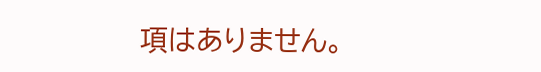項はありません。